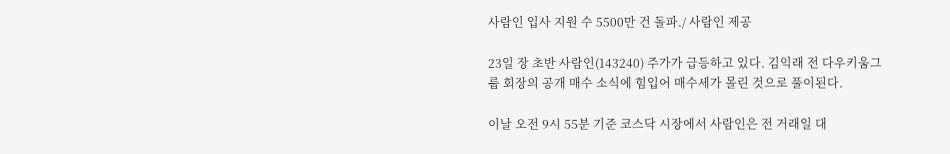사람인 입사 지원 수 5500만 건 돌파./ 사람인 제공

23일 장 초반 사람인(143240) 주가가 급등하고 있다. 김익래 전 다우키움그룹 회장의 공개 매수 소식에 힘입어 매수세가 몰린 것으로 풀이된다.

이날 오전 9시 55분 기준 코스닥 시장에서 사람인은 전 거래일 대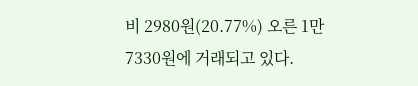비 2980원(20.77%) 오른 1만7330원에 거래되고 있다.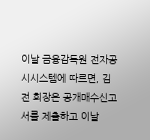이날 금융감독원 전자공시시스템에 따르면, 김 전 회장은 공개매수신고서를 제출하고 이날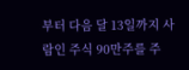부터 다음 달 13일까지 사람인 주식 90만주를 주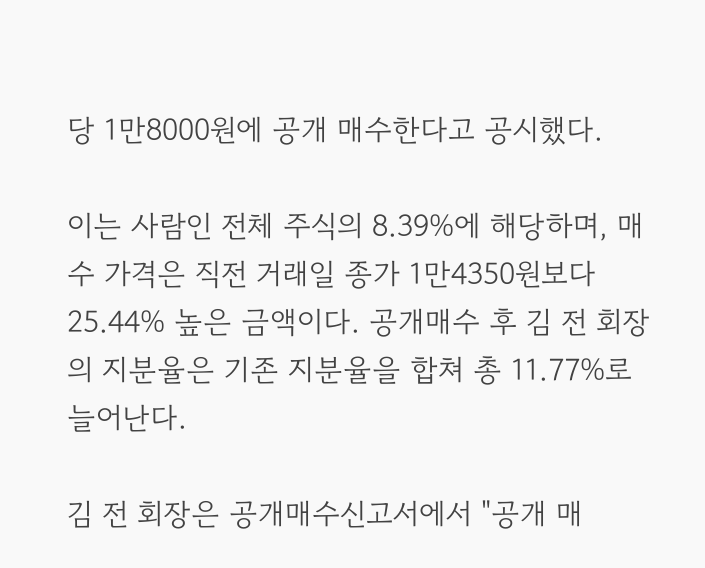당 1만8000원에 공개 매수한다고 공시했다.

이는 사람인 전체 주식의 8.39%에 해당하며, 매수 가격은 직전 거래일 종가 1만4350원보다 25.44% 높은 금액이다. 공개매수 후 김 전 회장의 지분율은 기존 지분율을 합쳐 총 11.77%로 늘어난다.

김 전 회장은 공개매수신고서에서 "공개 매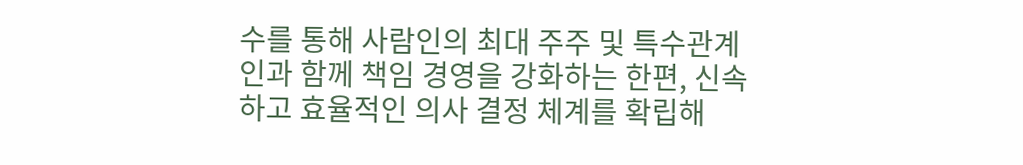수를 통해 사람인의 최대 주주 및 특수관계인과 함께 책임 경영을 강화하는 한편, 신속하고 효율적인 의사 결정 체계를 확립해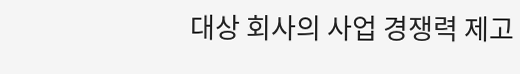대상 회사의 사업 경쟁력 제고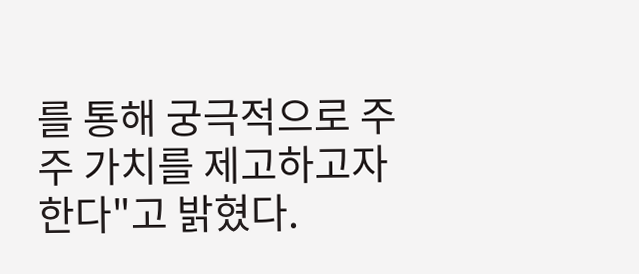를 통해 궁극적으로 주주 가치를 제고하고자 한다"고 밝혔다.